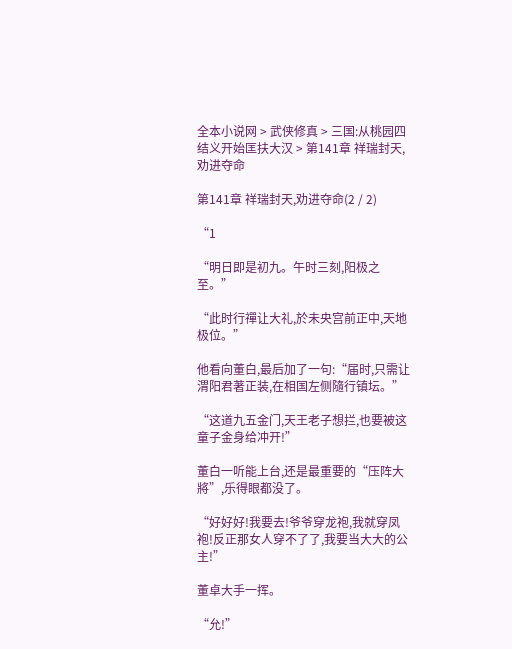全本小说网 > 武侠修真 > 三国:从桃园四结义开始匡扶大汉 > 第141章 祥瑞封天,劝进夺命

第141章 祥瑞封天,劝进夺命(2 / 2)

“1

“明日即是初九。午时三刻,阳极之至。”

“此时行禪让大礼,於未央宫前正中,天地极位。”

他看向董白,最后加了一句:“届时,只需让渭阳君著正装,在相国左侧隨行镇坛。”

“这道九五金门,天王老子想拦,也要被这童子金身给冲开!”

董白一听能上台,还是最重要的“压阵大將”,乐得眼都没了。

“好好好!我要去!爷爷穿龙袍,我就穿凤袍!反正那女人穿不了了,我要当大大的公主!”

董卓大手一挥。

“允!”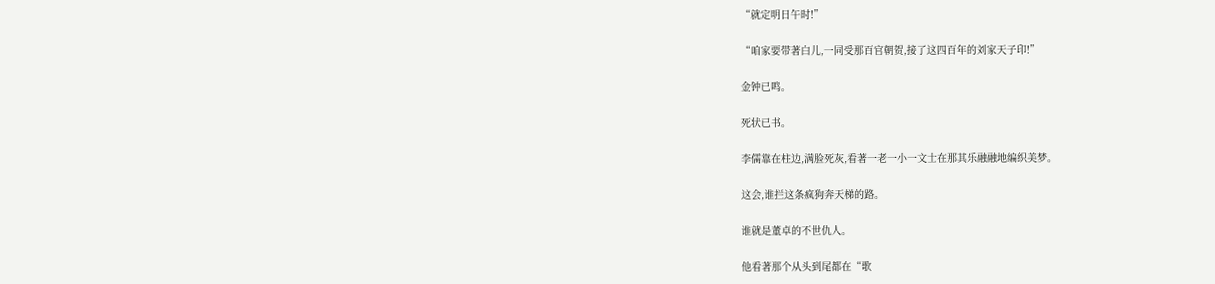“就定明日午时!”

“咱家要带著白儿,一同受那百官朝贺,接了这四百年的刘家天子印!”

金钟已鸣。

死状已书。

李儒靠在柱边,满脸死灰,看著一老一小一文士在那其乐融融地编织美梦。

这会,谁拦这条疯狗奔天梯的路。

谁就是董卓的不世仇人。

他看著那个从头到尾都在“歌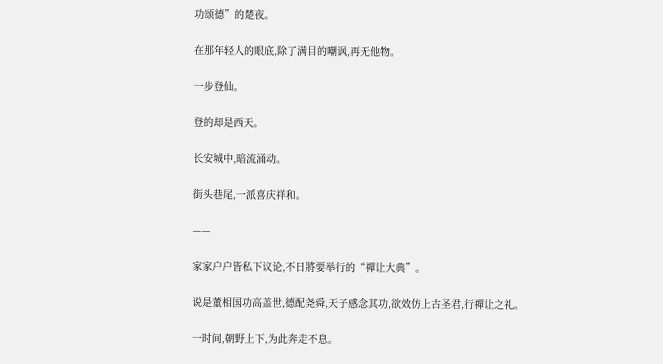功颂德”的楚夜。

在那年轻人的眼底,除了满目的嘲讽,再无他物。

一步登仙。

登的却是西天。

长安城中,暗流涌动。

街头巷尾,一派喜庆祥和。

——

家家户户皆私下议论,不日將要举行的“禪让大典”。

说是董相国功高盖世,德配尧舜,天子感念其功,欲效仿上古圣君,行禪让之礼。

一时间,朝野上下,为此奔走不息。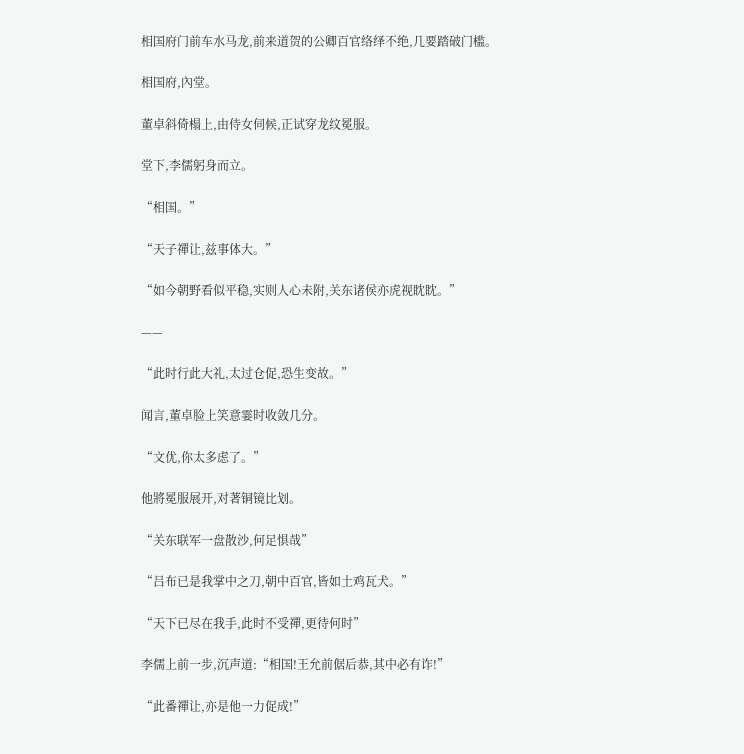相国府门前车水马龙,前来道贺的公卿百官络绎不绝,几要踏破门槛。

相国府,內堂。

董卓斜倚榻上,由侍女伺候,正试穿龙纹冕服。

堂下,李儒躬身而立。

“相国。”

“天子禪让,兹事体大。”

“如今朝野看似平稳,实则人心未附,关东诸侯亦虎视眈眈。”

——

“此时行此大礼,太过仓促,恐生变故。”

闻言,董卓脸上笑意霎时收敛几分。

“文优,你太多虑了。”

他將冕服展开,对著铜镜比划。

“关东联军一盘散沙,何足惧哉”

“吕布已是我掌中之刀,朝中百官,皆如土鸡瓦犬。”

“天下已尽在我手,此时不受禪,更待何时”

李儒上前一步,沉声道:“相国!王允前倨后恭,其中必有诈!”

“此番禪让,亦是他一力促成!”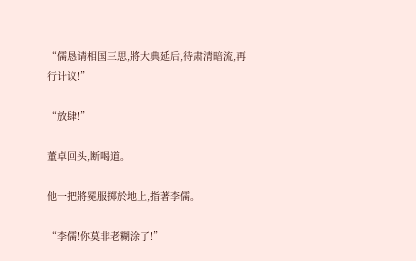“儒恳请相国三思,將大典延后,待肃清暗流,再行计议!”

“放肆!”

董卓回头,断喝道。

他一把將冕服掷於地上,指著李儒。

“李儒!你莫非老糊涂了!”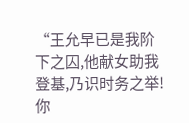“王允早已是我阶下之囚,他献女助我登基,乃识时务之举!你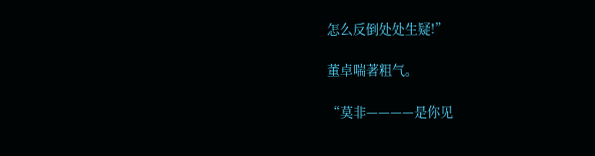怎么反倒处处生疑!”

董卓喘著粗气。

“莫非————是你见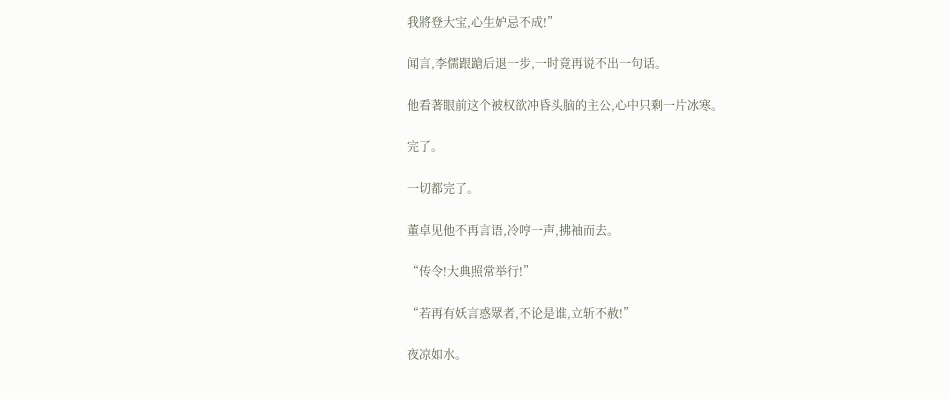我將登大宝,心生妒忌不成!”

闻言,李儒跟蹌后退一步,一时竟再说不出一句话。

他看著眼前这个被权欲冲昏头脑的主公,心中只剩一片冰寒。

完了。

一切都完了。

董卓见他不再言语,冷哼一声,拂袖而去。

“传令!大典照常举行!”

“若再有妖言惑眾者,不论是谁,立斩不赦!”

夜凉如水。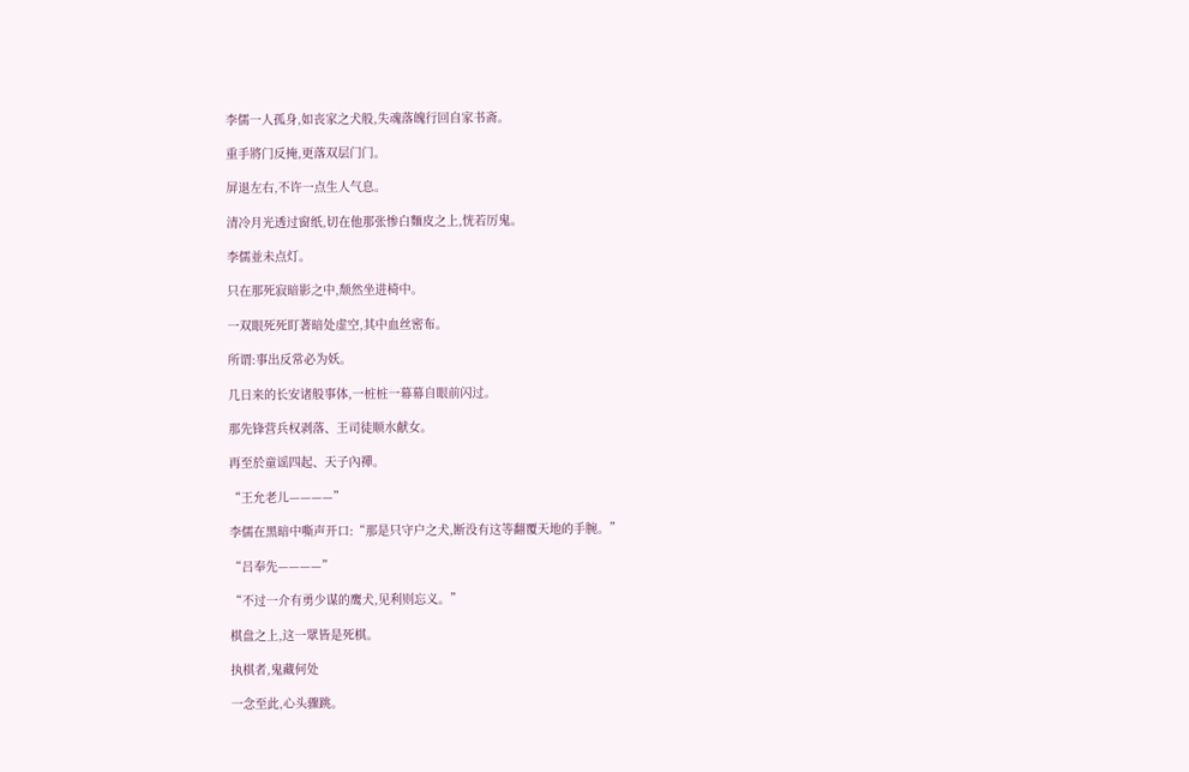李儒一人孤身,如丧家之犬般,失魂落魄行回自家书斋。

重手將门反掩,更落双层门门。

屏退左右,不许一点生人气息。

清冷月光透过窗纸,切在他那张惨白麵皮之上,恍若厉鬼。

李儒並未点灯。

只在那死寂暗影之中,颓然坐进椅中。

一双眼死死盯著暗处虚空,其中血丝密布。

所谓:事出反常必为妖。

几日来的长安诸般事体,一桩桩一幕幕自眼前闪过。

那先锋营兵权剥落、王司徒顺水献女。

再至於童谣四起、天子內禪。

“王允老儿————”

李儒在黑暗中嘶声开口:“那是只守户之犬,断没有这等翻覆天地的手腕。”

“吕奉先————”

“不过一介有勇少谋的鹰犬,见利则忘义。”

棋盘之上,这一眾皆是死棋。

执棋者,鬼藏何处

一念至此,心头骤跳。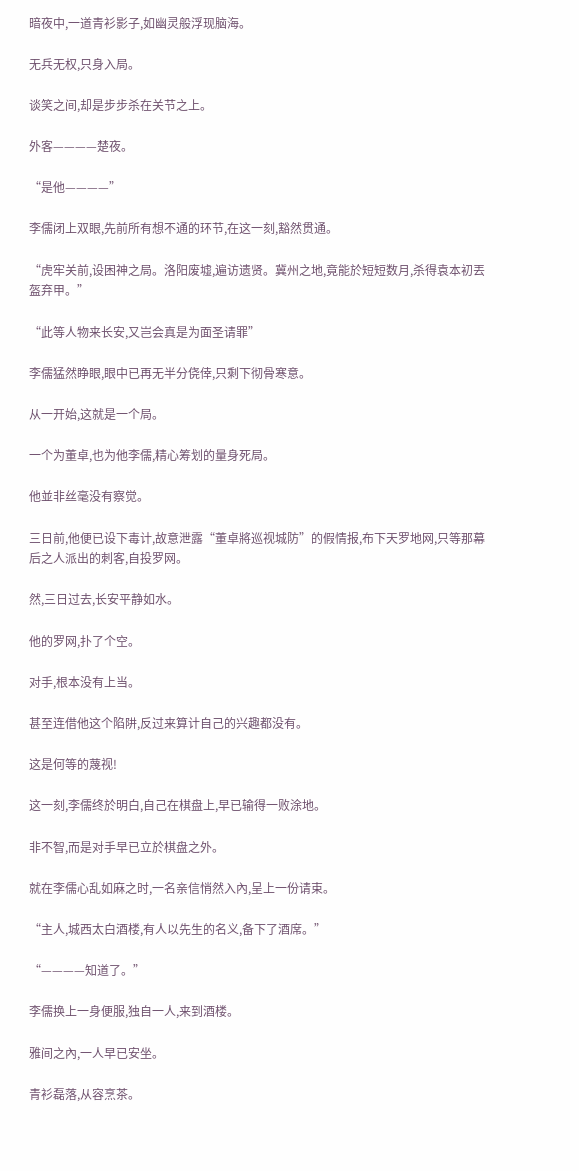暗夜中,一道青衫影子,如幽灵般浮现脑海。

无兵无权,只身入局。

谈笑之间,却是步步杀在关节之上。

外客————楚夜。

“是他————”

李儒闭上双眼,先前所有想不通的环节,在这一刻,豁然贯通。

“虎牢关前,设困神之局。洛阳废墟,遍访遗贤。冀州之地,竟能於短短数月,杀得袁本初丟盔弃甲。”

“此等人物来长安,又岂会真是为面圣请罪”

李儒猛然睁眼,眼中已再无半分侥倖,只剩下彻骨寒意。

从一开始,这就是一个局。

一个为董卓,也为他李儒,精心筹划的量身死局。

他並非丝毫没有察觉。

三日前,他便已设下毒计,故意泄露“董卓將巡视城防”的假情报,布下天罗地网,只等那幕后之人派出的刺客,自投罗网。

然,三日过去,长安平静如水。

他的罗网,扑了个空。

对手,根本没有上当。

甚至连借他这个陷阱,反过来算计自己的兴趣都没有。

这是何等的蔑视!

这一刻,李儒终於明白,自己在棋盘上,早已输得一败涂地。

非不智,而是对手早已立於棋盘之外。

就在李儒心乱如麻之时,一名亲信悄然入內,呈上一份请束。

“主人,城西太白酒楼,有人以先生的名义,备下了酒席。”

“————知道了。”

李儒换上一身便服,独自一人,来到酒楼。

雅间之內,一人早已安坐。

青衫磊落,从容烹茶。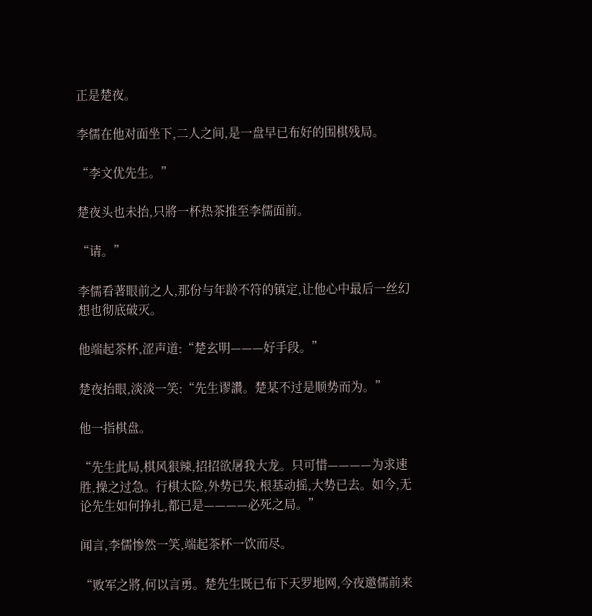正是楚夜。

李儒在他对面坐下,二人之间,是一盘早已布好的围棋残局。

“李文优先生。”

楚夜头也未抬,只將一杯热茶推至李儒面前。

“请。”

李儒看著眼前之人,那份与年龄不符的镇定,让他心中最后一丝幻想也彻底破灭。

他端起茶杯,涩声道:“楚玄明———好手段。”

楚夜抬眼,淡淡一笑:“先生谬讚。楚某不过是顺势而为。”

他一指棋盘。

“先生此局,棋风狠辣,招招欲屠我大龙。只可惜————为求速胜,操之过急。行棋太险,外势已失,根基动摇,大势已去。如今,无论先生如何挣扎,都已是————必死之局。”

闻言,李儒惨然一笑,端起茶杯一饮而尽。

“败军之將,何以言勇。楚先生既已布下天罗地网,今夜邀儒前来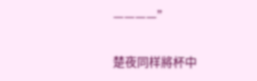————”

楚夜同样將杯中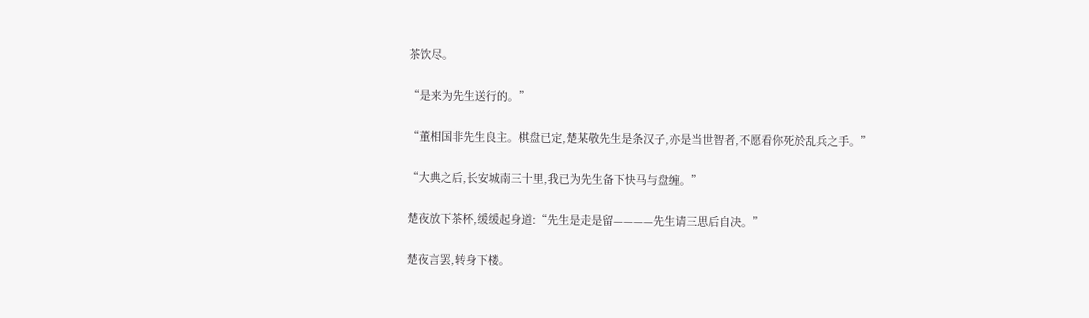茶饮尽。

“是来为先生送行的。”

“董相国非先生良主。棋盘已定,楚某敬先生是条汉子,亦是当世智者,不愿看你死於乱兵之手。”

“大典之后,长安城南三十里,我已为先生备下快马与盘缠。”

楚夜放下茶杯,缓缓起身道:“先生是走是留————先生请三思后自决。”

楚夜言罢,转身下楼。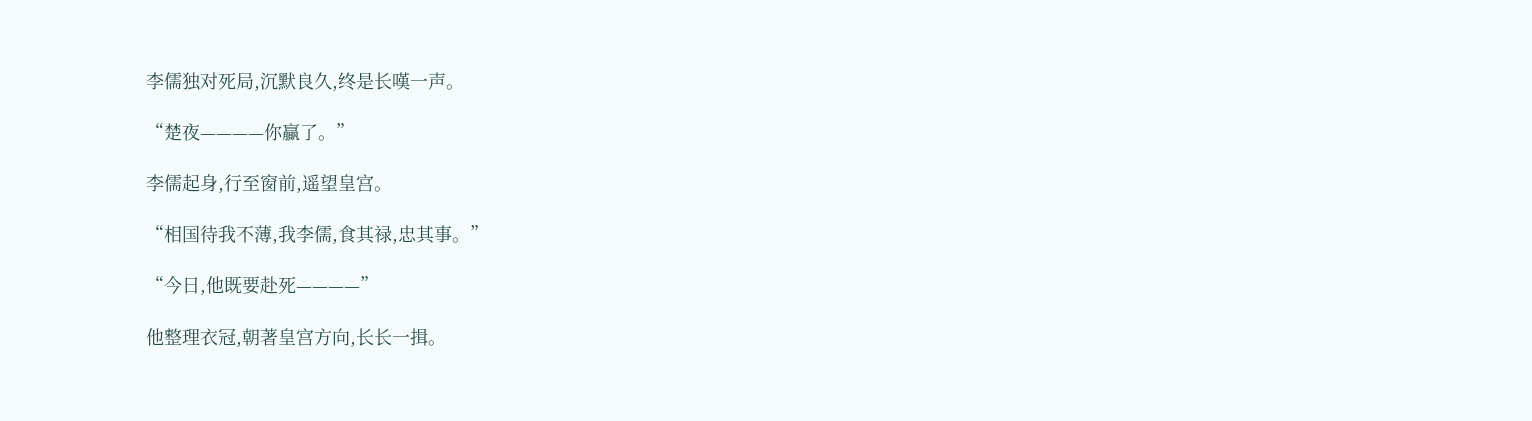李儒独对死局,沉默良久,终是长嘆一声。

“楚夜————你贏了。”

李儒起身,行至窗前,遥望皇宫。

“相国待我不薄,我李儒,食其禄,忠其事。”

“今日,他既要赴死————”

他整理衣冠,朝著皇宫方向,长长一揖。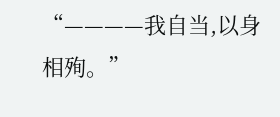“————我自当,以身相殉。”